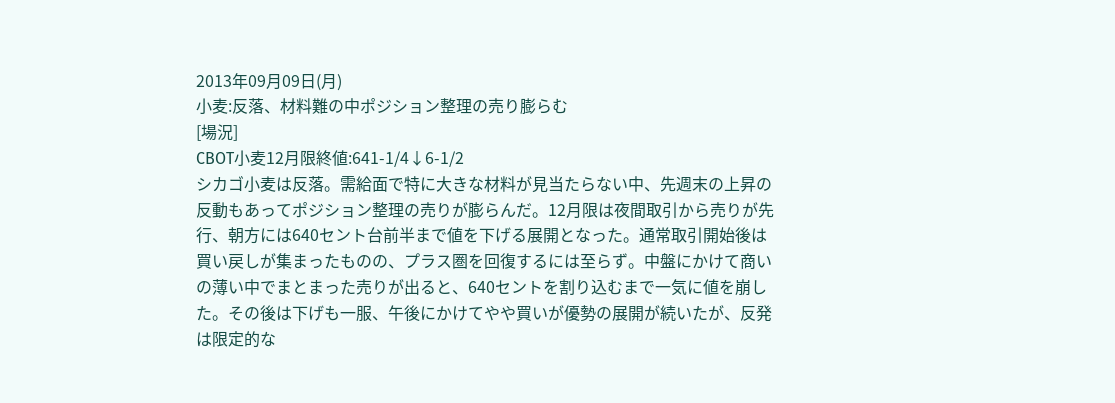2013年09月09日(月)
小麦:反落、材料難の中ポジション整理の売り膨らむ
[場況]
CBOT小麦12月限終値:641-1/4↓6-1/2
シカゴ小麦は反落。需給面で特に大きな材料が見当たらない中、先週末の上昇の反動もあってポジション整理の売りが膨らんだ。12月限は夜間取引から売りが先行、朝方には640セント台前半まで値を下げる展開となった。通常取引開始後は買い戻しが集まったものの、プラス圏を回復するには至らず。中盤にかけて商いの薄い中でまとまった売りが出ると、640セントを割り込むまで一気に値を崩した。その後は下げも一服、午後にかけてやや買いが優勢の展開が続いたが、反発は限定的な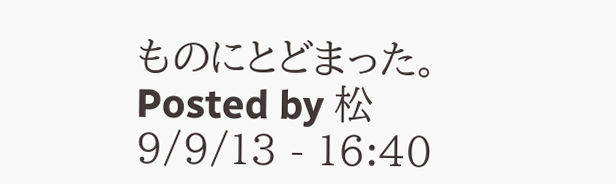ものにとどまった。
Posted by 松 9/9/13 - 16:40